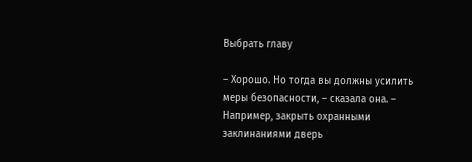Выбрать главу

– Хорошо. Но тогда вы должны усилить меры безопасности, – сказала она. – Например, закрыть охранными заклинаниями дверь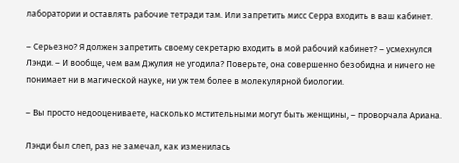лаборатории и оставлять рабочие тетради там. Или запретить мисс Серра входить в ваш кабинет.

– Серьезно? Я должен запретить своему секретарю входить в мой рабочий кабинет? – усмехнулся Лэнди. – И вообще, чем вам Джулия не угодила? Поверьте, она совершенно безобидна и ничего не понимает ни в магической науке, ни уж тем более в молекулярной биологии.

– Вы просто недооцениваете, насколько мстительными могут быть женщины, – проворчала Ариана.

Лэнди был слеп, раз не замечал, как изменилась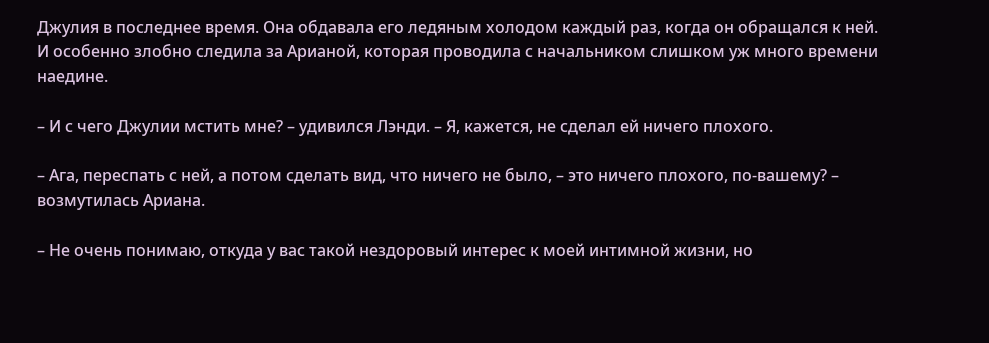Джулия в последнее время. Она обдавала его ледяным холодом каждый раз, когда он обращался к ней. И особенно злобно следила за Арианой, которая проводила с начальником слишком уж много времени наедине.

– И с чего Джулии мстить мне? – удивился Лэнди. – Я, кажется, не сделал ей ничего плохого.

– Ага, переспать с ней, а потом сделать вид, что ничего не было, – это ничего плохого, по-вашему? – возмутилась Ариана.

– Не очень понимаю, откуда у вас такой нездоровый интерес к моей интимной жизни, но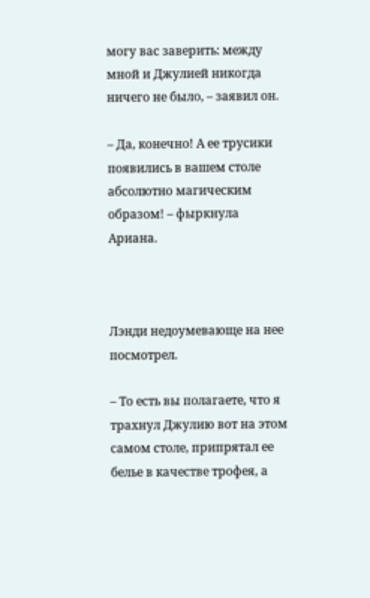могу вас заверить: между мной и Джулией никогда ничего не было, – заявил он.

– Да, конечно! А ее трусики появились в вашем столе абсолютно магическим образом! – фыркнула Ариана.



Лэнди недоумевающе на нее посмотрел.

– То есть вы полагаете, что я трахнул Джулию вот на этом самом столе, припрятал ее белье в качестве трофея, а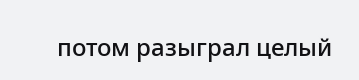потом разыграл целый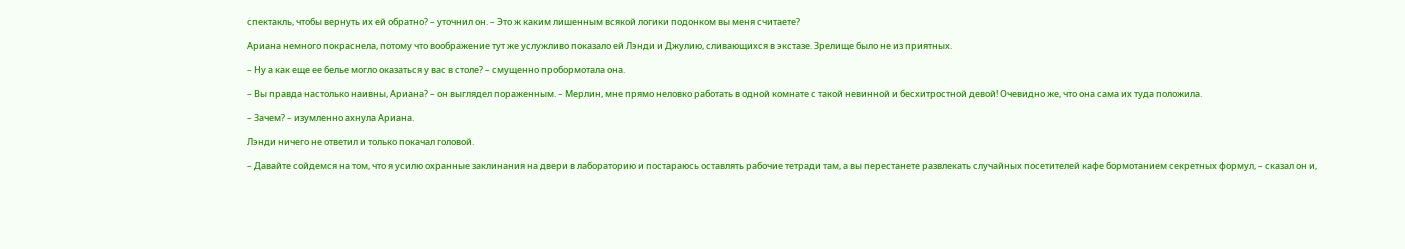спектакль, чтобы вернуть их ей обратно? – уточнил он. – Это ж каким лишенным всякой логики подонком вы меня считаете?

Ариана немного покраснела, потому что воображение тут же услужливо показало ей Лэнди и Джулию, сливающихся в экстазе. Зрелище было не из приятных.

– Ну а как еще ее белье могло оказаться у вас в столе? – смущенно пробормотала она.

– Вы правда настолько наивны, Ариана? – он выглядел пораженным. – Мерлин, мне прямо неловко работать в одной комнате с такой невинной и бесхитростной девой! Очевидно же, что она сама их туда положила.

– Зачем? – изумленно ахнула Ариана.

Лэнди ничего не ответил и только покачал головой.

– Давайте сойдемся на том, что я усилю охранные заклинания на двери в лабораторию и постараюсь оставлять рабочие тетради там, а вы перестанете развлекать случайных посетителей кафе бормотанием секретных формул, – сказал он и,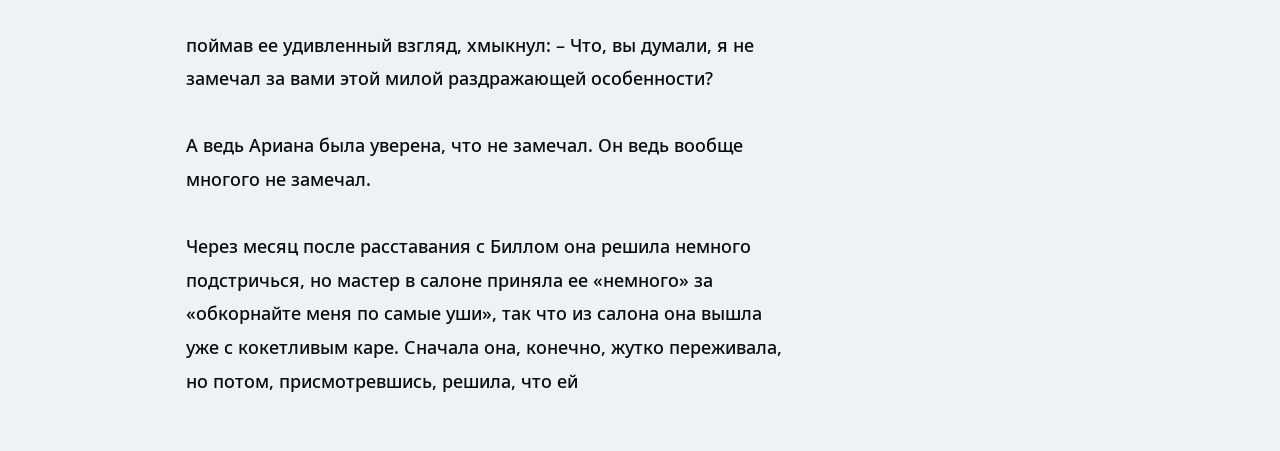поймав ее удивленный взгляд, хмыкнул: – Что, вы думали, я не замечал за вами этой милой раздражающей особенности?

А ведь Ариана была уверена, что не замечал. Он ведь вообще многого не замечал.

Через месяц после расставания с Биллом она решила немного подстричься, но мастер в салоне приняла ее «немного» за «обкорнайте меня по самые уши», так что из салона она вышла уже с кокетливым каре. Сначала она, конечно, жутко переживала, но потом, присмотревшись, решила, что ей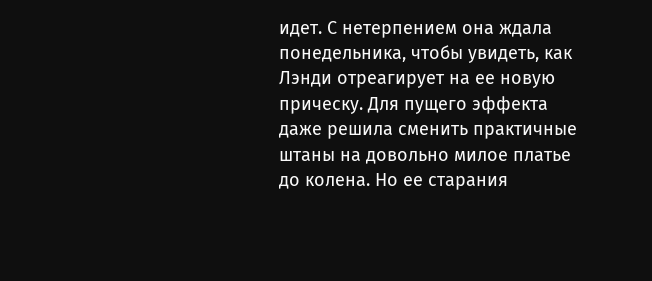идет. С нетерпением она ждала понедельника, чтобы увидеть, как Лэнди отреагирует на ее новую прическу. Для пущего эффекта даже решила сменить практичные штаны на довольно милое платье до колена. Но ее старания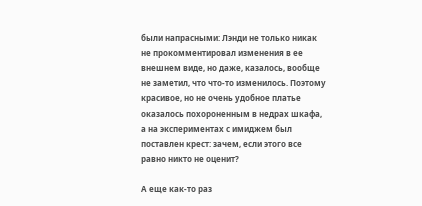были напрасными: Лэнди не только никак не прокомментировал изменения в ее внешнем виде, но даже, казалось, вообще не заметил, что что-то изменилось. Поэтому красивое, но не очень удобное платье оказалось похороненным в недрах шкафа, а на экспериментах с имиджем был поставлен крест: зачем, если этого все равно никто не оценит?

А еще как-то раз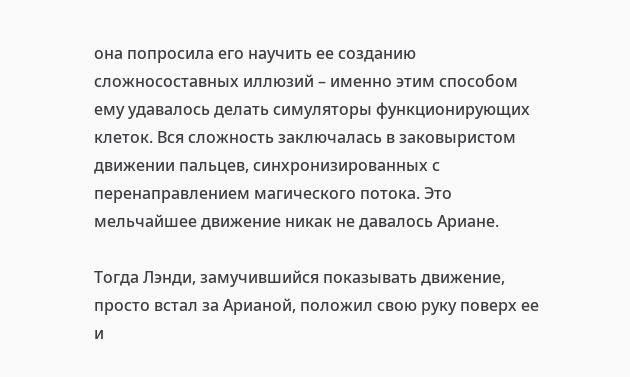она попросила его научить ее созданию сложносоставных иллюзий – именно этим способом ему удавалось делать симуляторы функционирующих клеток. Вся сложность заключалась в заковыристом движении пальцев, синхронизированных с перенаправлением магического потока. Это мельчайшее движение никак не давалось Ариане.

Тогда Лэнди, замучившийся показывать движение, просто встал за Арианой, положил свою руку поверх ее и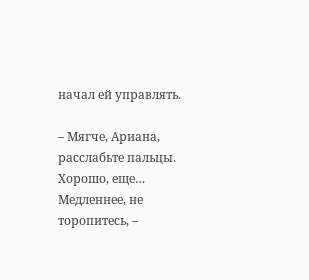начал ей управлять.

– Мягче, Ариана, расслабьте пальцы. Хорошо, еще… Медленнее, не торопитесь, –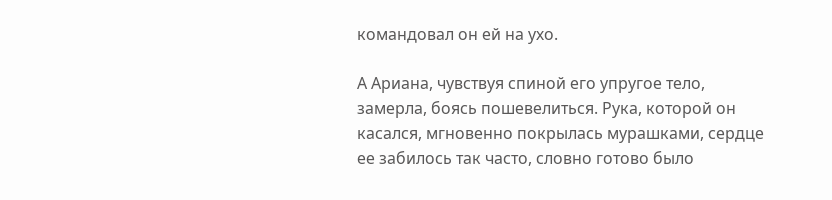командовал он ей на ухо.

А Ариана, чувствуя спиной его упругое тело, замерла, боясь пошевелиться. Рука, которой он касался, мгновенно покрылась мурашками, сердце ее забилось так часто, словно готово было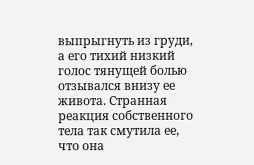выпрыгнуть из груди, а его тихий низкий голос тянущей болью отзывался внизу ее живота. Странная реакция собственного тела так смутила ее, что она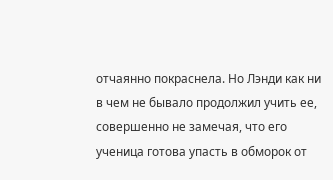отчаянно покраснела. Но Лэнди как ни в чем не бывало продолжил учить ее, совершенно не замечая, что его ученица готова упасть в обморок от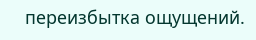переизбытка ощущений.